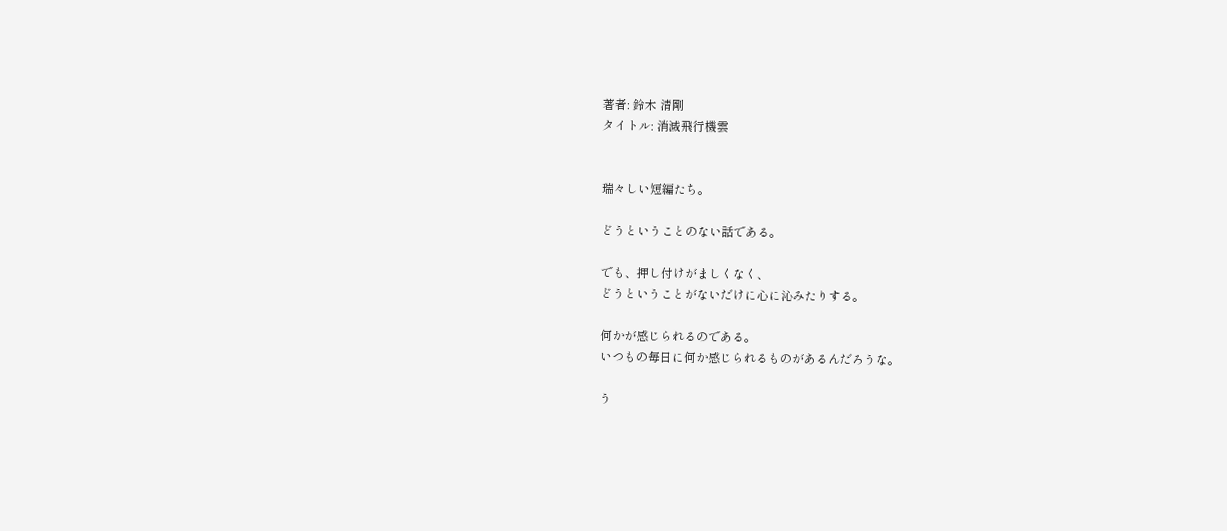著者: 鈴木 清剛
タイトル: 消滅飛行機雲


瑞々しい短編たち。

どうということのない話である。

でも、押し付けがましくなく、
どうということがないだけに心に沁みたりする。

何かが感じられるのである。
いつもの毎日に何か感じられるものがあるんだろうな。

う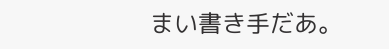まい書き手だあ。